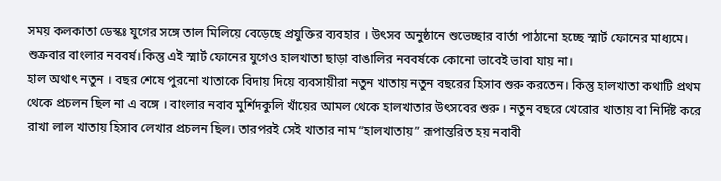সময় কলকাতা ডেস্কঃ যুগের সঙ্গে তাল মিলিয়ে বেড়েছে প্রযুক্তির ব্যবহার । উৎসব অনুষ্ঠানে শুভেচ্ছার বার্তা পাঠানো হচ্ছে স্মার্ট ফোনের মাধ্যমে। শুক্রবার বাংলার নববর্ষ।কিন্তু এই স্মার্ট ফোনের যুগেও হালখাতা ছাড়া বাঙালির নববর্ষকে কোনো ভাবেই ভাবা যায় না।
হাল অথাৎ নতুন । বছর শেষে পুরনো খাতাকে বিদায় দিয়ে ব্যবসায়ীরা নতুন খাতায় নতুন বছরের হিসাব শুরু করতেন। কিন্তু হালখাতা কথাটি প্রথম থেকে প্রচলন ছিল না এ বঙ্গে । বাংলার নবাব মুর্শিদকুলি খাঁয়ের আমল থেকে হালখাতার উৎসবের শুরু । নতুন বছরে খেরোর খাতায় বা নির্দিষ্ট করে রাখা লাল খাতায় হিসাব লেখার প্রচলন ছিল। তারপরই সেই খাতার নাম “হালখাতায়” রূপান্তরিত হয় নবাবী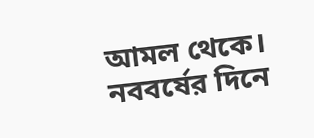আমল থেকে।
নববর্ষের দিনে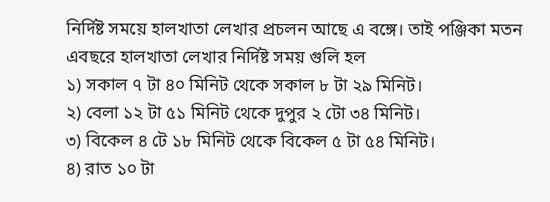নির্দিষ্ট সময়ে হালখাতা লেখার প্রচলন আছে এ বঙ্গে। তাই পঞ্জিকা মতন এবছরে হালখাতা লেখার নির্দিষ্ট সময় গুলি হল
১) সকাল ৭ টা ৪০ মিনিট থেকে সকাল ৮ টা ২৯ মিনিট।
২) বেলা ১২ টা ৫১ মিনিট থেকে দুপুর ২ টো ৩৪ মিনিট।
৩) বিকেল ৪ টে ১৮ মিনিট থেকে বিকেল ৫ টা ৫৪ মিনিট।
৪) রাত ১০ টা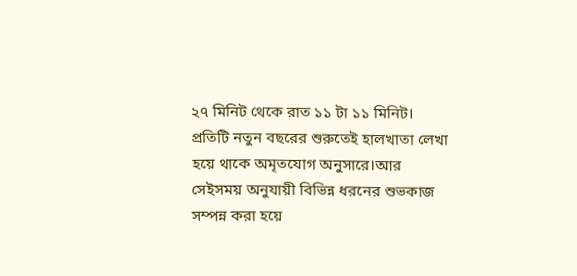২৭ মিনিট থেকে রাত ১১ টা ১১ মিনিট।
প্রতিটি নতুন বছরের শুরুতেই হালখাতা লেখা হয়ে থাকে অমৃতযোগ অনুসারে।আর সেইসময় অনুযায়ী বিভিন্ন ধরনের শুভকাজ সম্পন্ন করা হয়ে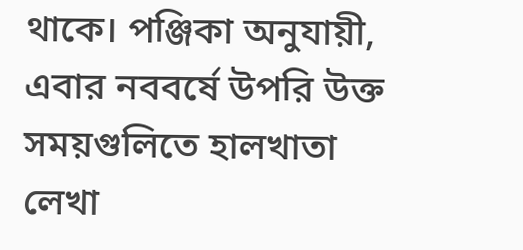থাকে। পঞ্জিকা অনুযায়ী, এবার নববর্ষে উপরি উক্ত সময়গুলিতে হালখাতা লেখা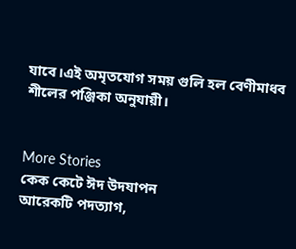যাবে।এই অমৃতযোগ সময় গুলি হল বেণীমাধব শীলের পঞ্জিকা অনুযায়ী।


More Stories
কেক কেটে ঈদ উদযাপন
আরেকটি পদত্যাগ,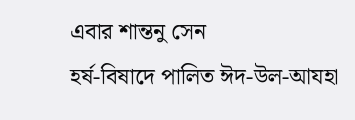এবার শান্তনু সেন
হর্ষ-বিষাদে পালিত ঈদ-উল-আযহা